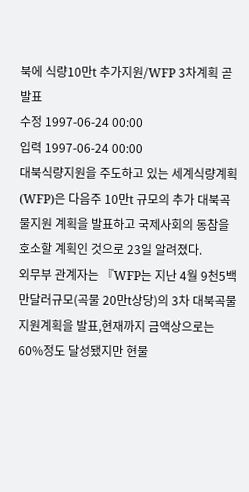북에 식량10만t 추가지원/WFP 3차계획 곧 발표
수정 1997-06-24 00:00
입력 1997-06-24 00:00
대북식량지원을 주도하고 있는 세계식량계획(WFP)은 다음주 10만t 규모의 추가 대북곡물지원 계획을 발표하고 국제사회의 동참을 호소할 계획인 것으로 23일 알려졌다.
외무부 관계자는 『WFP는 지난 4월 9천5백만달러규모(곡물 20만t상당)의 3차 대북곡물지원계획을 발표,현재까지 금액상으로는 60%정도 달성됐지만 현물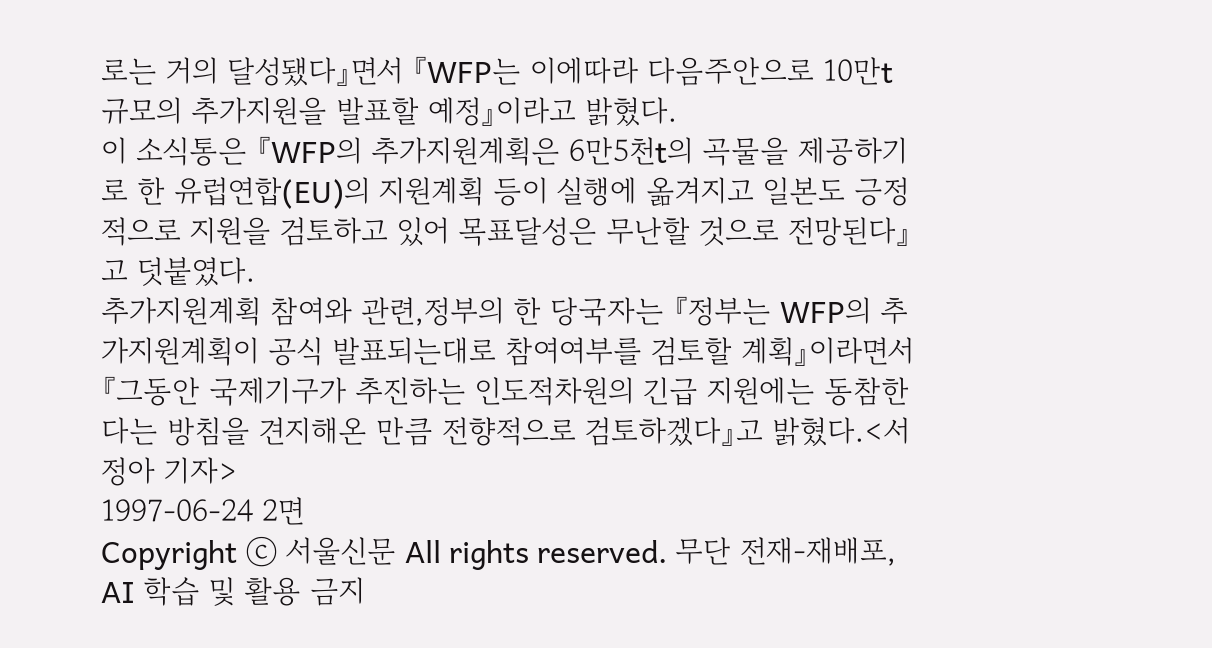로는 거의 달성됐다』면서 『WFP는 이에따라 다음주안으로 10만t 규모의 추가지원을 발표할 예정』이라고 밝혔다.
이 소식통은 『WFP의 추가지원계획은 6만5천t의 곡물을 제공하기로 한 유럽연합(EU)의 지원계획 등이 실행에 옮겨지고 일본도 긍정적으로 지원을 검토하고 있어 목표달성은 무난할 것으로 전망된다』고 덧붙였다.
추가지원계획 참여와 관련,정부의 한 당국자는 『정부는 WFP의 추가지원계획이 공식 발표되는대로 참여여부를 검토할 계획』이라면서 『그동안 국제기구가 추진하는 인도적차원의 긴급 지원에는 동참한다는 방침을 견지해온 만큼 전향적으로 검토하겠다』고 밝혔다.<서정아 기자>
1997-06-24 2면
Copyright ⓒ 서울신문 All rights reserved. 무단 전재-재배포, AI 학습 및 활용 금지